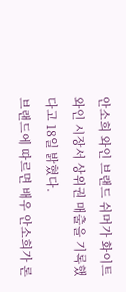안소희 와인 브랜드 쉬머가 화이트와인 시장서 상위권 매출을 기록했다고 18일 밝혔다.
브랜드에 따르면 배우 안소희가 론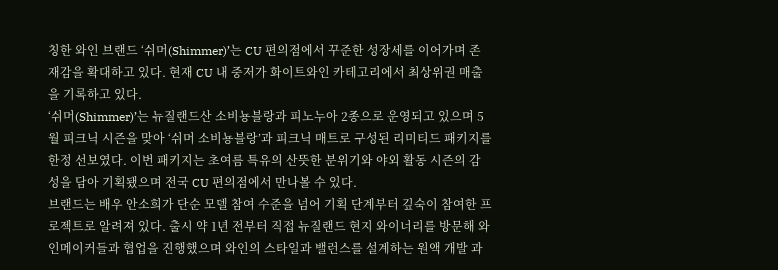칭한 와인 브랜드 ‘쉬머(Shimmer)’는 CU 편의점에서 꾸준한 성장세를 이어가며 존재감을 확대하고 있다. 현재 CU 내 중저가 화이트와인 카테고리에서 최상위권 매출을 기록하고 있다.
‘쉬머(Shimmer)’는 뉴질랜드산 소비뇽블랑과 피노누아 2종으로 운영되고 있으며 5월 피크닉 시즌을 맞아 ‘쉬머 소비뇽블랑’과 피크닉 매트로 구성된 리미티드 패키지를 한정 선보였다. 이번 패키지는 초여름 특유의 산뜻한 분위기와 야외 활동 시즌의 감성을 담아 기획됐으며 전국 CU 편의점에서 만나볼 수 있다.
브랜드는 배우 안소희가 단순 모델 참여 수준을 넘어 기획 단계부터 깊숙이 참여한 프로젝트로 알려져 있다. 출시 약 1년 전부터 직접 뉴질랜드 현지 와이너리를 방문해 와인메이커들과 협업을 진행했으며 와인의 스타일과 밸런스를 설계하는 원액 개발 과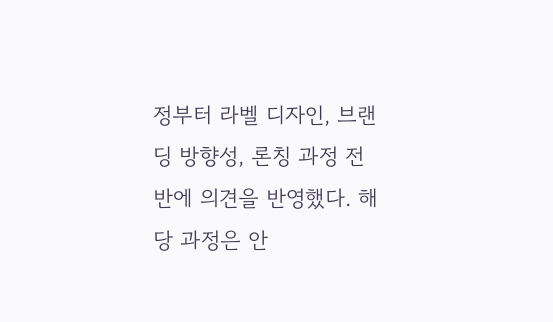정부터 라벨 디자인, 브랜딩 방향성, 론칭 과정 전반에 의견을 반영했다. 해당 과정은 안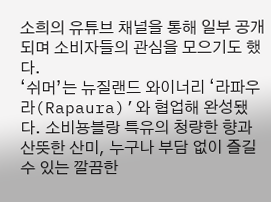소희의 유튜브 채널을 통해 일부 공개되며 소비자들의 관심을 모으기도 했다.
‘쉬머’는 뉴질랜드 와이너리 ‘라파우라(Rapaura)’와 협업해 완성됐다. 소비뇽블랑 특유의 청량한 향과 산뜻한 산미, 누구나 부담 없이 즐길 수 있는 깔끔한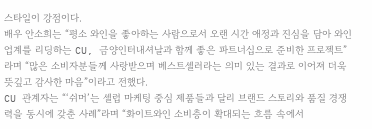스타일이 강점이다.
배우 안소희는 “평소 와인을 좋아하는 사람으로서 오랜 시간 애정과 진심을 담아 와인업계를 리딩하는 CU, 금양인터내셔날과 함께 좋은 파트너십으로 준비한 프로젝트”라며 “많은 소비자분들께 사랑받으며 베스트셀러라는 의미 있는 결과로 이어져 더욱 뜻깊고 감사한 마음”이라고 전했다.
CU 관계자는 “‘쉬머’는 셀럽 마케팅 중심 제품들과 달리 브랜드 스토리와 품질 경쟁력을 동시에 갖춘 사례”라며 “화이트와인 소비층이 확대되는 흐름 속에서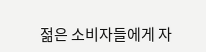젊은 소비자들에게 자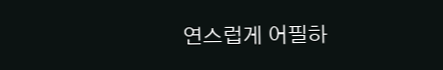연스럽게 어필하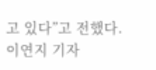고 있다”고 전했다.
이연지 기자